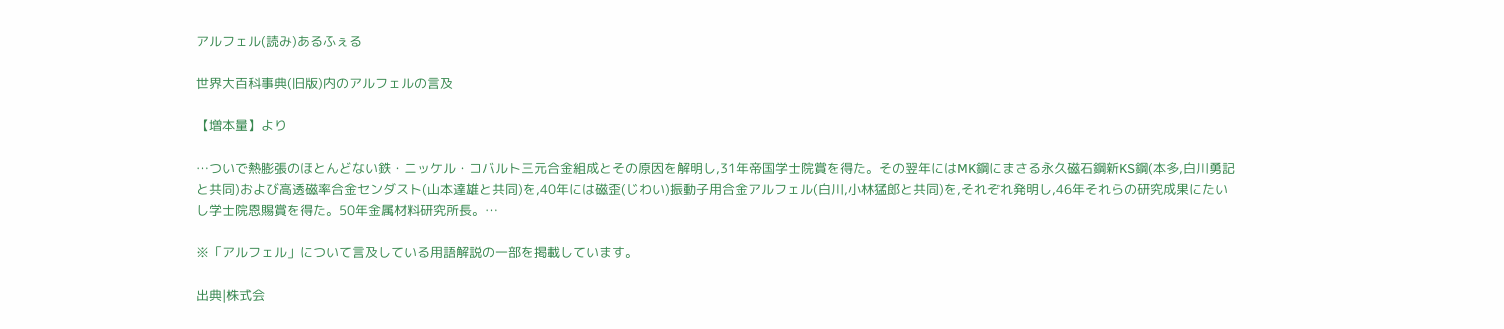アルフェル(読み)あるふぇる

世界大百科事典(旧版)内のアルフェルの言及

【増本量】より

…ついで熱膨張のほとんどない鉄・ニッケル・コバルト三元合金組成とその原因を解明し,31年帝国学士院賞を得た。その翌年にはMK鋼にまさる永久磁石鋼新KS鋼(本多,白川勇記と共同)および高透磁率合金センダスト(山本達雄と共同)を,40年には磁歪(じわい)振動子用合金アルフェル(白川,小林猛郎と共同)を,それぞれ発明し,46年それらの研究成果にたいし学士院恩賜賞を得た。50年金属材料研究所長。…

※「アルフェル」について言及している用語解説の一部を掲載しています。

出典|株式会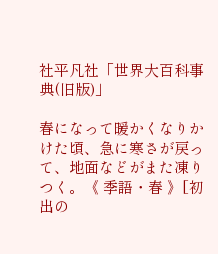社平凡社「世界大百科事典(旧版)」

春になって暖かくなりかけた頃、急に寒さが戻って、地面などがまた凍りつく。《 季語・春 》[初出の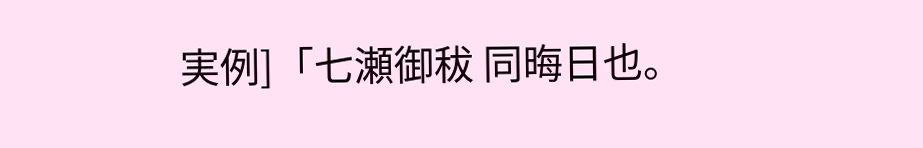実例]「七瀬御秡 同晦日也。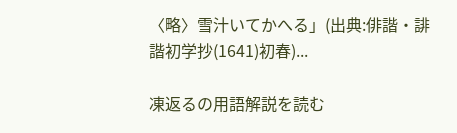〈略〉雪汁いてかへる」(出典:俳諧・誹諧初学抄(1641)初春)...

凍返るの用語解説を読む